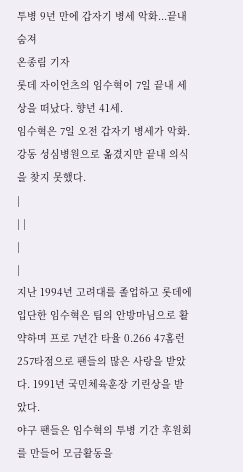투병 9년 만에 갑자기 병세 악화...끝내 숨져
온종림 기자
롯데 자이언츠의 임수혁이 7일 끝내 세상을 떠났다. 향년 41세.
임수혁은 7일 오전 갑자기 병세가 악화. 강동 성심병원으로 옮겼지만 끝내 의식을 찾지 못했다.
|
| |
|
|
지난 1994년 고려대를 졸업하고 롯데에 입단한 임수혁은 팀의 안방마님으로 활약하며 프로 7년간 타율 0.266 47홈런 257타점으로 팬들의 많은 사랑을 받았다. 1991년 국민체육훈장 기린상을 받았다.
야구 팬들은 임수혁의 투병 기간 후원회를 만들어 모금활동을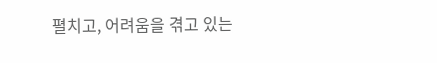펼치고, 어려움을 겪고 있는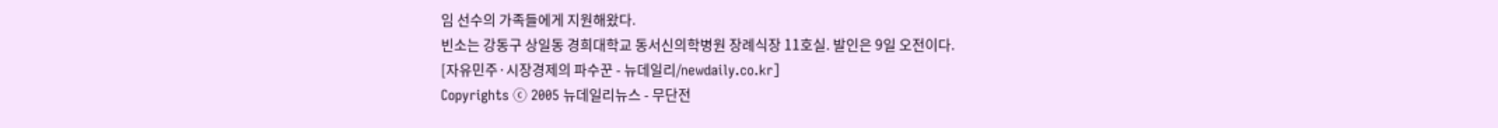임 선수의 가족들에게 지원해왔다.
빈소는 강동구 상일동 경희대학교 동서신의학병원 장례식장 11호실. 발인은 9일 오전이다.
[자유민주·시장경제의 파수꾼 - 뉴데일리/newdaily.co.kr]
Copyrights ⓒ 2005 뉴데일리뉴스 - 무단전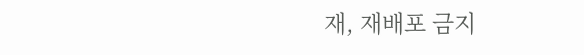재, 재배포 금지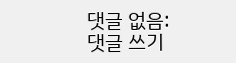댓글 없음:
댓글 쓰기